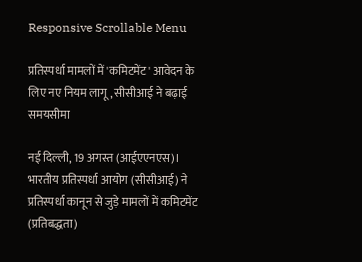Responsive Scrollable Menu

प्रतिस्पर्धा मामलों में 'कमिटमेंट' आवेदन के लिए नए नियम लागू, सीसीआई ने बढ़ाई समयसीमा

नई दिल्ली, 19 अगस्त (आईएएनएस)। भारतीय प्रतिस्पर्धा आयोग (सीसीआई) ने प्रतिस्पर्धा कानून से जुड़े मामलों में कमिटमेंट (प्रतिबद्धता)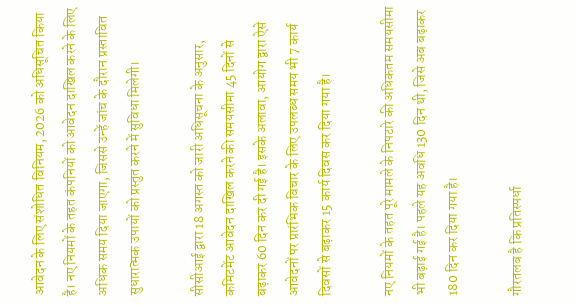आवेदन के लिए संशोधित विनियम, 2026 को अधिसूचित किया है। नए नियमों के तहत कंपनियों को आवेदन दाखिल करने के लिए अधिक समय दिया जाएगा, जिससे उन्हें जांच के दौरान प्रस्तावित सुधारात्मक उपायों को प्रस्तुत करने में सुविधा मिलेगी।

सीसीआई द्वारा 18 अगस्त को जारी अधिसूचना के अनुसार, कमिटमेंट आवेदन दाखिल करने की समयसीमा 45 दिनों से बढ़ाकर 60 दिन कर दी गई है। इसके अलावा, आयोग द्वारा ऐसे आवेदनों पर प्रारंभिक विचार के लिए उपलब्ध समय भी 7 कार्य दिवसों से बढ़ाकर 15 कार्य दिवस कर दिया गया है।

नए नियमों के तहत पूरे मामले के निपटारे की अधिकतम समयसीमा भी बढ़ाई गई है। पहले यह अवधि 130 दिन थी, जिसे अब बढ़ाकर 180 दिन कर दिया गया है।

गौरतलब है कि प्रतिस्पर्धा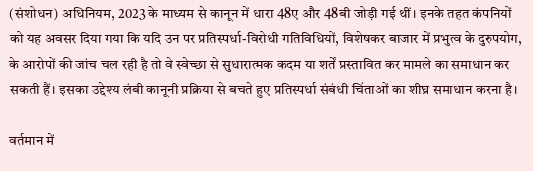(संशोधन) अधिनियम, 2023 के माध्यम से कानून में धारा 48ए और 48बी जोड़ी गई थीं। इनके तहत कंपनियों को यह अवसर दिया गया कि यदि उन पर प्रतिस्पर्धा-विरोधी गतिविधियों, विशेषकर बाजार में प्रभुत्व के दुरुपयोग, के आरोपों की जांच चल रही है तो वे स्वेच्छा से सुधारात्मक कदम या शर्तें प्रस्तावित कर मामले का समाधान कर सकती हैं। इसका उद्देश्य लंबी कानूनी प्रक्रिया से बचते हुए प्रतिस्पर्धा संबंधी चिंताओं का शीघ्र समाधान करना है।

वर्तमान में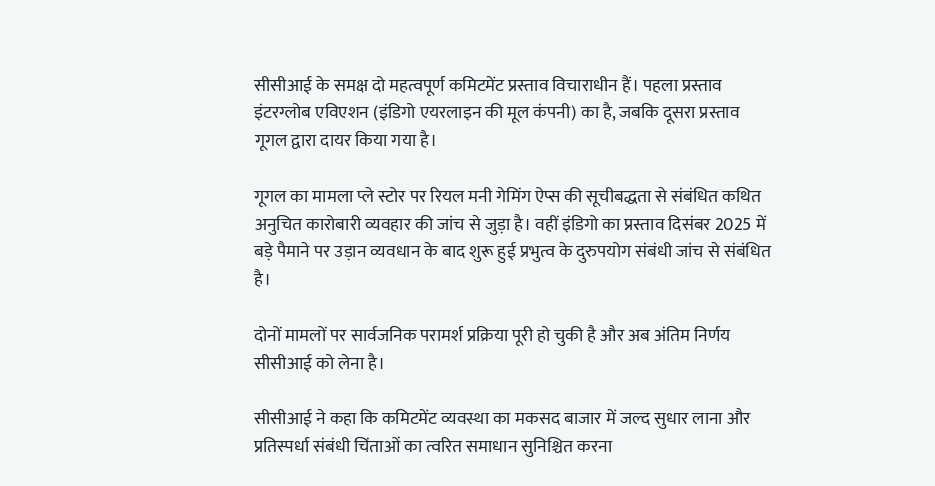सीसीआई के समक्ष दो महत्वपूर्ण कमिटमेंट प्रस्ताव विचाराधीन हैं। पहला प्रस्ताव इंटरग्लोब एविएशन (इंडिगो एयरलाइन की मूल कंपनी) का है, जबकि दूसरा प्रस्ताव गूगल द्वारा दायर किया गया है।

गूगल का मामला प्ले स्टोर पर रियल मनी गेमिंग ऐप्स की सूचीबद्धता से संबंधित कथित अनुचित कारोबारी व्यवहार की जांच से जुड़ा है। वहीं इंडिगो का प्रस्ताव दिसंबर 2025 में बड़े पैमाने पर उड़ान व्यवधान के बाद शुरू हुई प्रभुत्व के दुरुपयोग संबंधी जांच से संबंधित है।

दोनों मामलों पर सार्वजनिक परामर्श प्रक्रिया पूरी हो चुकी है और अब अंतिम निर्णय सीसीआई को लेना है।

सीसीआई ने कहा कि कमिटमेंट व्यवस्था का मकसद बाजार में जल्द सुधार लाना और प्रतिस्पर्धा संबंधी चिंताओं का त्वरित समाधान सुनिश्चित करना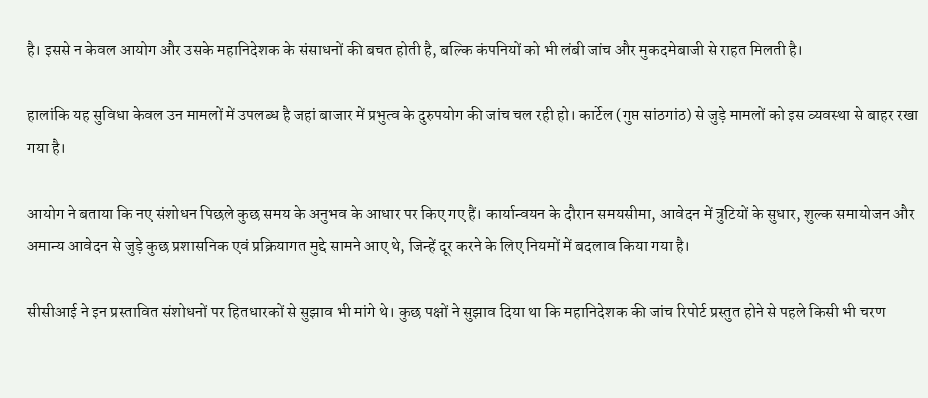है। इससे न केवल आयोग और उसके महानिदेशक के संसाधनों की बचत होती है, बल्कि कंपनियों को भी लंबी जांच और मुकदमेबाजी से राहत मिलती है।

हालांकि यह सुविधा केवल उन मामलों में उपलब्ध है जहां बाजार में प्रभुत्व के दुरुपयोग की जांच चल रही हो। कार्टेल (गुप्त सांठगांठ) से जुड़े मामलों को इस व्यवस्था से बाहर रखा गया है।

आयोग ने बताया कि नए संशोधन पिछले कुछ समय के अनुभव के आधार पर किए गए हैं। कार्यान्वयन के दौरान समयसीमा, आवेदन में त्रुटियों के सुधार, शुल्क समायोजन और अमान्य आवेदन से जुड़े कुछ प्रशासनिक एवं प्रक्रियागत मुद्दे सामने आए थे, जिन्हें दूर करने के लिए नियमों में बदलाव किया गया है।

सीसीआई ने इन प्रस्तावित संशोधनों पर हितधारकों से सुझाव भी मांगे थे। कुछ पक्षों ने सुझाव दिया था कि महानिदेशक की जांच रिपोर्ट प्रस्तुत होने से पहले किसी भी चरण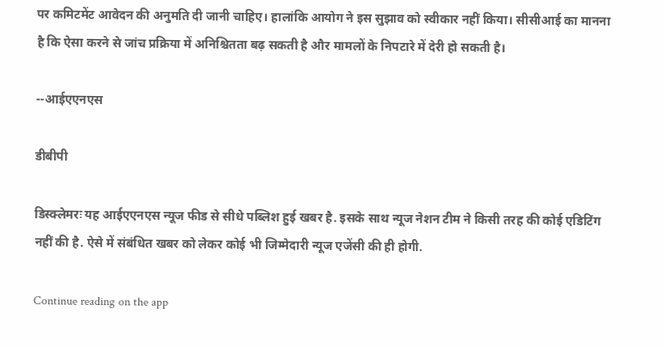पर कमिटमेंट आवेदन की अनुमति दी जानी चाहिए। हालांकि आयोग ने इस सुझाव को स्वीकार नहीं किया। सीसीआई का मानना है कि ऐसा करने से जांच प्रक्रिया में अनिश्चितता बढ़ सकती है और मामलों के निपटारे में देरी हो सकती है।

--आईएएनएस

डीबीपी

डिस्क्लेमरः यह आईएएनएस न्यूज फीड से सीधे पब्लिश हुई खबर है. इसके साथ न्यूज नेशन टीम ने किसी तरह की कोई एडिटिंग नहीं की है. ऐसे में संबंधित खबर को लेकर कोई भी जिम्मेदारी न्यूज एजेंसी की ही होगी.

Continue reading on the app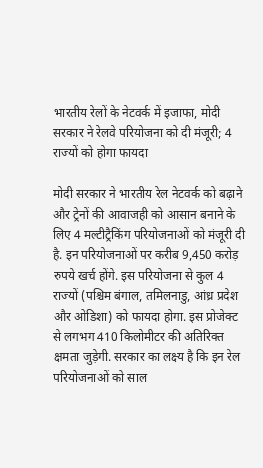भारतीय रेलों के नेटवर्क में इजाफा, मोदी सरकार ने रेलवे परियोजना को दी मंजूरी; 4 राज्यों को होगा फायदा

मोदी सरकार ने भारतीय रेल नेटवर्क को बढ़ाने और ट्रेनों की आवाजही को आसान बनाने के लिए 4 मल्टीट्रैकिंग परियोजनाओं को मंजूरी दी है. इन परियोजनाओं पर करीब 9,450 करोड़ रुपये खर्च होंगे. इस परियोजना से कुल 4 राज्यों (पश्चिम बंगाल, तमिलनाडु, आंध्र प्रदेश और ओडिशा) को फायदा होगा. इस प्रोजेक्ट से लगभग 410 किलोमीटर की अतिरिक्त क्षमता जुड़ेगी. सरकार का लक्ष्य है कि इन रेल परियोजनाओं को साल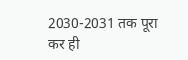2030-2031 तक पूरा कर ही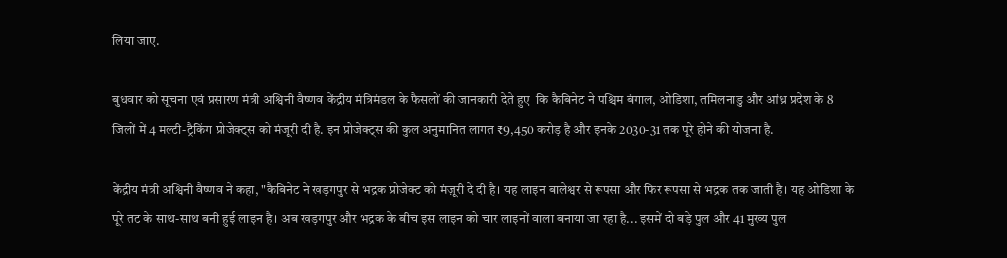लिया जाए.

बुधवार को सूचना एवं प्रसारण मंत्री अश्विनी वैष्णव केंद्रीय मंत्रिमंडल के फैसलों की जानकारी देते हुए  कि कैबिनेट ने पश्चिम बंगाल, ओडिशा, तमिलनाडु और आंध्र प्रदेश के 8 जिलों में 4 मल्टी-ट्रैकिंग प्रोजेक्ट्स को मंजूरी दी है. इन प्रोजेक्ट्स की कुल अनुमानित लागत ₹9,450 करोड़ है और इनके 2030-31 तक पूरे होने की योजना है.

केंद्रीय मंत्री अश्विनी वैष्णव ने कहा, "कैबिनेट ने खड़गपुर से भद्रक प्रोजेक्ट को मंज़ूरी दे दी है। यह लाइन बालेश्वर से रूपसा और फिर रूपसा से भद्रक तक जाती है। यह ओडिशा के पूरे तट के साथ-साथ बनी हुई लाइन है। अब खड़गपुर और भद्रक के बीच इस लाइन को चार लाइनों वाला बनाया जा रहा है... इसमें दो बड़े पुल और 41 मुख्य पुल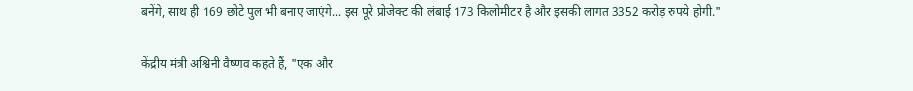बनेंगे, साथ ही 169 छोटे पुल भी बनाए जाएंगे... इस पूरे प्रोजेक्ट की लंबाई 173 किलोमीटर है और इसकी लागत 3352 करोड़ रुपये होगी."

केंद्रीय मंत्री अश्विनी वैष्णव कहते हैं, "एक और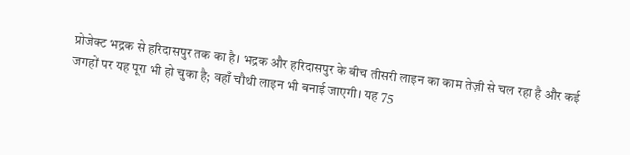प्रोजेक्ट भद्रक से हरिदासपुर तक का है। भद्रक और हरिदासपुर के बीच तीसरी लाइन का काम तेज़ी से चल रहा है और कई जगहों पर यह पूरा भी हो चुका है; वहाँ चौथी लाइन भी बनाई जाएगी। यह 75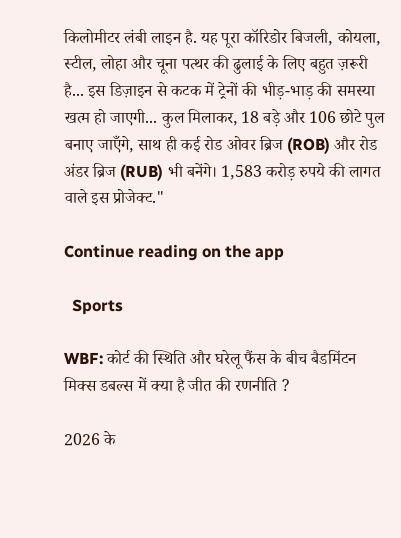किलोमीटर लंबी लाइन है. यह पूरा कॉरिडोर बिजली, कोयला, स्टील, लोहा और चूना पत्थर की ढुलाई के लिए बहुत ज़रूरी है... इस डिज़ाइन से कटक में ट्रेनों की भीड़-भाड़ की समस्या खत्म हो जाएगी... कुल मिलाकर, 18 बड़े और 106 छोटे पुल बनाए जाएँगे, साथ ही कई रोड ओवर ब्रिज (ROB) और रोड अंडर ब्रिज (RUB) भी बनेंगे। 1,583 करोड़ रुपये की लागत वाले इस प्रोजेक्ट."

Continue reading on the app

  Sports

WBF: कोर्ट की स्थिति और घरेलू फैंस के बीच बैडमिंटन मिक्स डबल्स में क्या है जीत की रणनीति ?

2026 के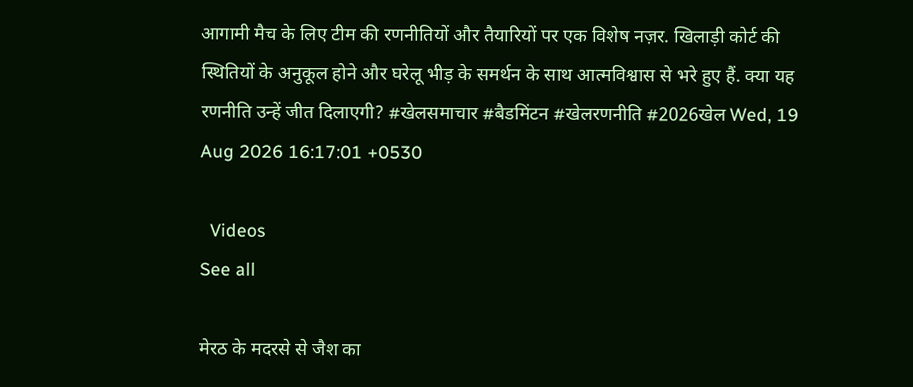आगामी मैच के लिए टीम की रणनीतियों और तैयारियों पर एक विशेष नज़र. खिलाड़ी कोर्ट की स्थितियों के अनुकूल होने और घरेलू भीड़ के समर्थन के साथ आत्मविश्वास से भरे हुए हैं. क्या यह रणनीति उन्हें जीत दिलाएगी? #खेलसमाचार #बैडमिंटन #खेलरणनीति #2026खेल Wed, 19 Aug 2026 16:17:01 +0530

  Videos
See all

मेरठ के मदरसे से जैश का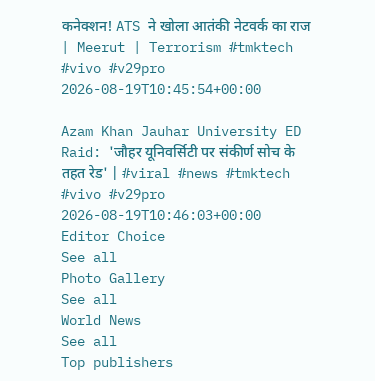कनेक्शन! ATS ने खोला आतंकी नेटवर्क का राज | Meerut | Terrorism #tmktech #vivo #v29pro
2026-08-19T10:45:54+00:00

Azam Khan Jauhar University ED Raid: 'जौहर यूनिवर्सिटी पर संकीर्ण सोच के तहत रेड' | #viral #news #tmktech #vivo #v29pro
2026-08-19T10:46:03+00:00
Editor Choice
See all
Photo Gallery
See all
World News
See all
Top publishers